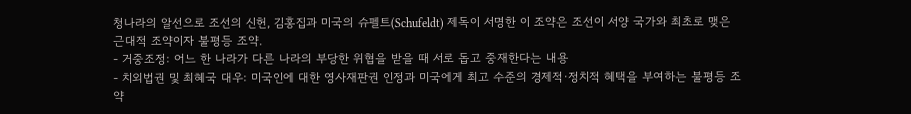청나라의 알선으로 조선의 신헌, 김홍집과 미국의 슈펠트(Schufeldt) 제독이 서명한 이 조약은 조선이 서양 국가와 최초로 맺은 근대적 조약이자 불평등 조약.
- 거중조정: 어느 한 나라가 다른 나라의 부당한 위협을 받을 때 서로 돕고 중재한다는 내용
- 치외법권 및 최혜국 대우: 미국인에 대한 영사재판권 인정과 미국에게 최고 수준의 경제적·정치적 혜택을 부여하는 불평등 조약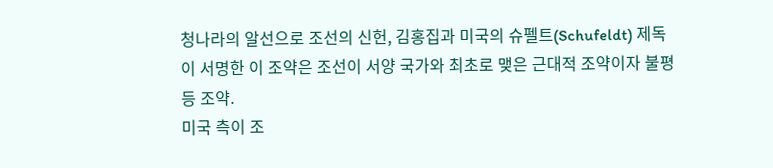청나라의 알선으로 조선의 신헌, 김홍집과 미국의 슈펠트(Schufeldt) 제독이 서명한 이 조약은 조선이 서양 국가와 최초로 맺은 근대적 조약이자 불평등 조약.
미국 측이 조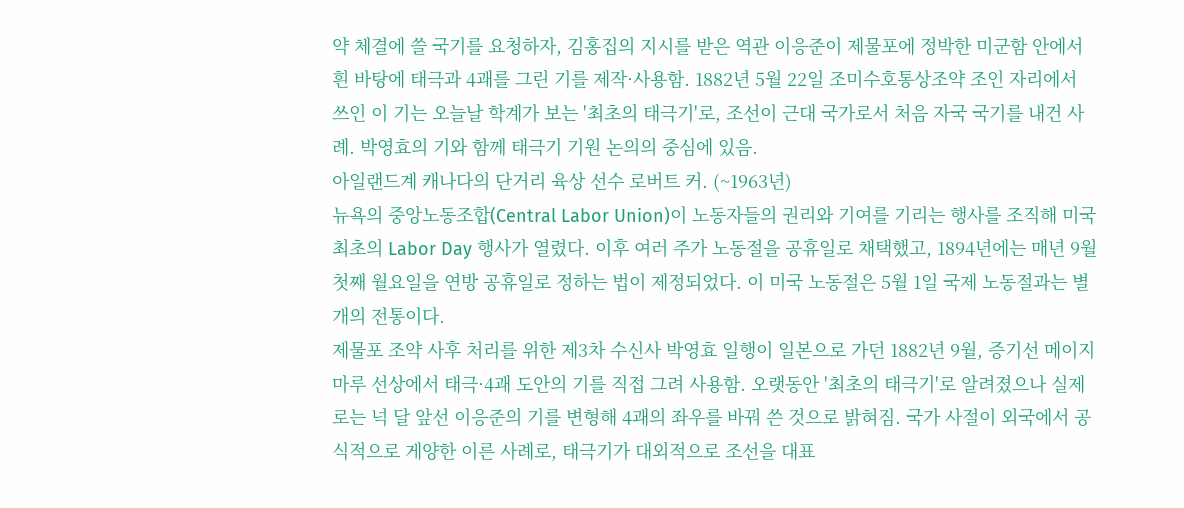약 체결에 쓸 국기를 요청하자, 김홍집의 지시를 받은 역관 이응준이 제물포에 정박한 미군함 안에서 흰 바탕에 태극과 4괘를 그린 기를 제작·사용함. 1882년 5월 22일 조미수호통상조약 조인 자리에서 쓰인 이 기는 오늘날 학계가 보는 '최초의 태극기'로, 조선이 근대 국가로서 처음 자국 국기를 내건 사례. 박영효의 기와 함께 태극기 기원 논의의 중심에 있음.
아일랜드계 캐나다의 단거리 육상 선수 로버트 커. (~1963년)
뉴욕의 중앙노동조합(Central Labor Union)이 노동자들의 권리와 기여를 기리는 행사를 조직해 미국 최초의 Labor Day 행사가 열렸다. 이후 여러 주가 노동절을 공휴일로 채택했고, 1894년에는 매년 9월 첫째 월요일을 연방 공휴일로 정하는 법이 제정되었다. 이 미국 노동절은 5월 1일 국제 노동절과는 별개의 전통이다.
제물포 조약 사후 처리를 위한 제3차 수신사 박영효 일행이 일본으로 가던 1882년 9월, 증기선 메이지마루 선상에서 태극·4괘 도안의 기를 직접 그려 사용함. 오랫동안 '최초의 태극기'로 알려졌으나 실제로는 넉 달 앞선 이응준의 기를 변형해 4괘의 좌우를 바꿔 쓴 것으로 밝혀짐. 국가 사절이 외국에서 공식적으로 게양한 이른 사례로, 태극기가 대외적으로 조선을 대표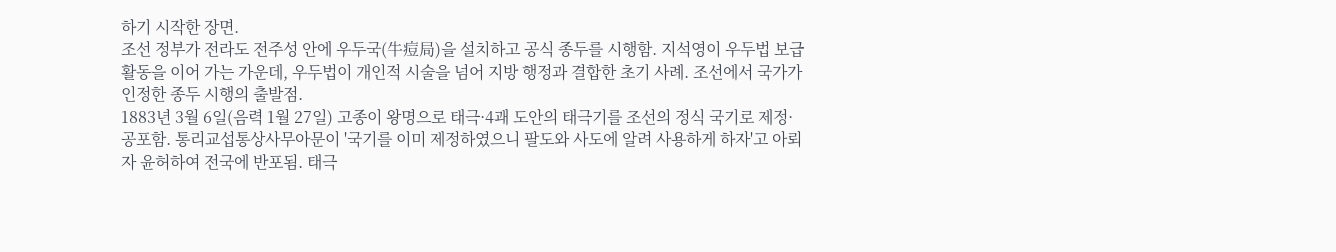하기 시작한 장면.
조선 정부가 전라도 전주성 안에 우두국(牛痘局)을 설치하고 공식 종두를 시행함. 지석영이 우두법 보급 활동을 이어 가는 가운데, 우두법이 개인적 시술을 넘어 지방 행정과 결합한 초기 사례. 조선에서 국가가 인정한 종두 시행의 출발점.
1883년 3월 6일(음력 1월 27일) 고종이 왕명으로 태극·4괘 도안의 태극기를 조선의 정식 국기로 제정·공포함. 통리교섭통상사무아문이 '국기를 이미 제정하였으니 팔도와 사도에 알려 사용하게 하자'고 아뢰자 윤허하여 전국에 반포됨. 태극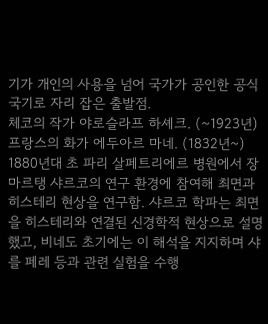기가 개인의 사용을 넘어 국가가 공인한 공식 국기로 자리 잡은 출발점.
체코의 작가 야로슬라프 하셰크. (~1923년)
프랑스의 화가 에두아르 마네. (1832년~)
1880년대 초 파리 살페트리에르 병원에서 장마르탱 샤르코의 연구 환경에 참여해 최면과 히스테리 현상을 연구함. 샤르코 학파는 최면을 히스테리와 연결된 신경학적 현상으로 설명했고, 비네도 초기에는 이 해석을 지지하며 샤를 페레 등과 관련 실험을 수행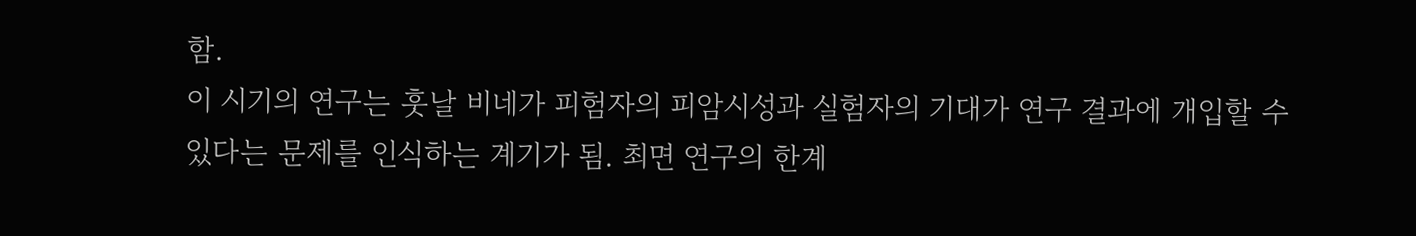함.
이 시기의 연구는 훗날 비네가 피험자의 피암시성과 실험자의 기대가 연구 결과에 개입할 수 있다는 문제를 인식하는 계기가 됨. 최면 연구의 한계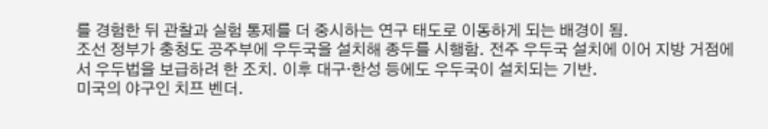를 경험한 뒤 관찰과 실험 통제를 더 중시하는 연구 태도로 이동하게 되는 배경이 됨.
조선 정부가 충청도 공주부에 우두국을 설치해 종두를 시행함. 전주 우두국 설치에 이어 지방 거점에서 우두법을 보급하려 한 조치. 이후 대구·한성 등에도 우두국이 설치되는 기반.
미국의 야구인 치프 벤더.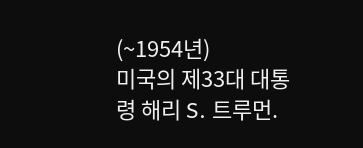(~1954년)
미국의 제33대 대통령 해리 S. 트루먼.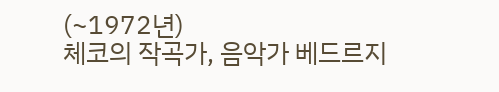(~1972년)
체코의 작곡가, 음악가 베드르지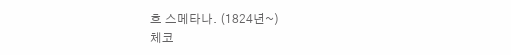흐 스메타나. (1824년~)
체코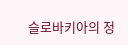슬로바키아의 정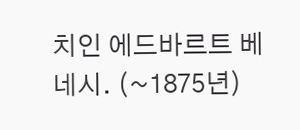치인 에드바르트 베네시. (~1875년)